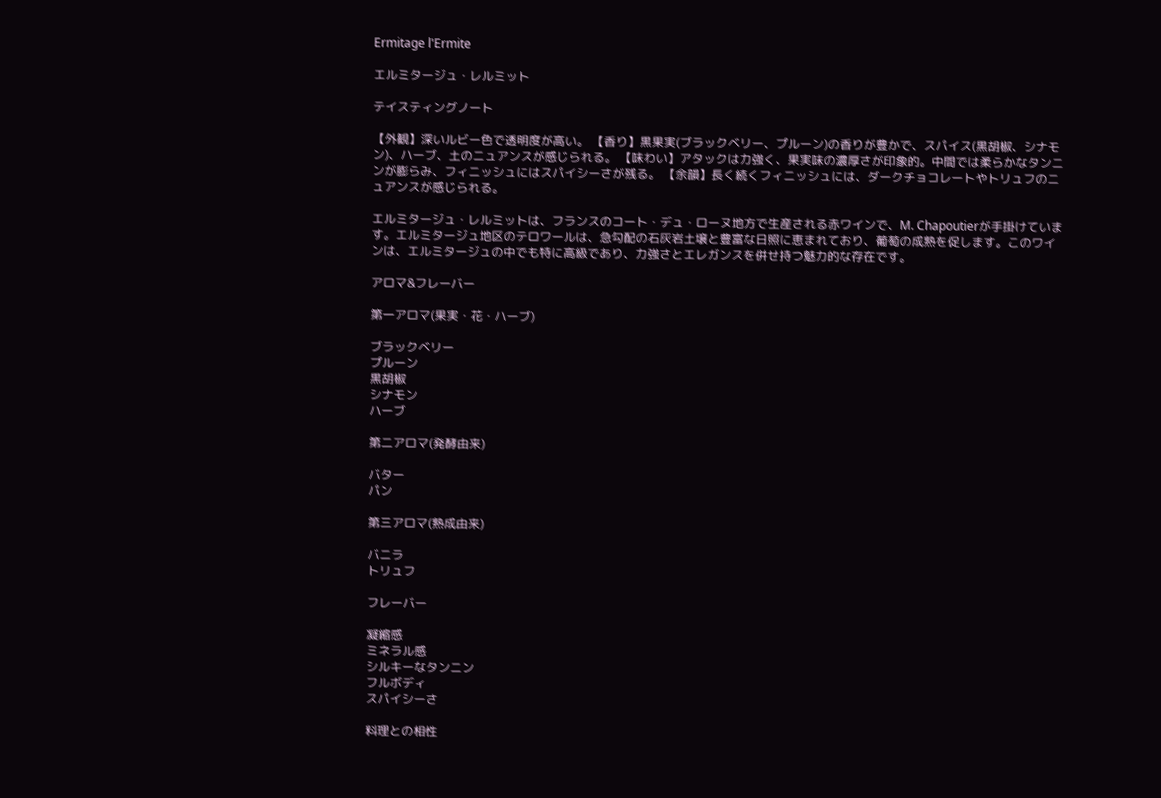Ermitage l'Ermite

エルミタージュ・レルミット

テイスティングノート

【外観】深いルビー色で透明度が高い。 【香り】黒果実(ブラックベリー、プルーン)の香りが豊かで、スパイス(黒胡椒、シナモン)、ハーブ、土のニュアンスが感じられる。 【味わい】アタックは力強く、果実味の濃厚さが印象的。中間では柔らかなタンニンが膨らみ、フィニッシュにはスパイシーさが残る。 【余韻】長く続くフィニッシュには、ダークチョコレートやトリュフのニュアンスが感じられる。

エルミタージュ・レルミットは、フランスのコート・デュ・ローヌ地方で生産される赤ワインで、M. Chapoutierが手掛けています。エルミタージュ地区のテロワールは、急勾配の石灰岩土壌と豊富な日照に恵まれており、葡萄の成熟を促します。このワインは、エルミタージュの中でも特に高級であり、力強さとエレガンスを併せ持つ魅力的な存在です。

アロマ&フレーバー

第一アロマ(果実・花・ハーブ)

ブラックベリー
プルーン
黒胡椒
シナモン
ハーブ

第二アロマ(発酵由来)

バター
パン

第三アロマ(熟成由来)

バニラ
トリュフ

フレーバー

凝縮感
ミネラル感
シルキーなタンニン
フルボディ
スパイシーさ

料理との相性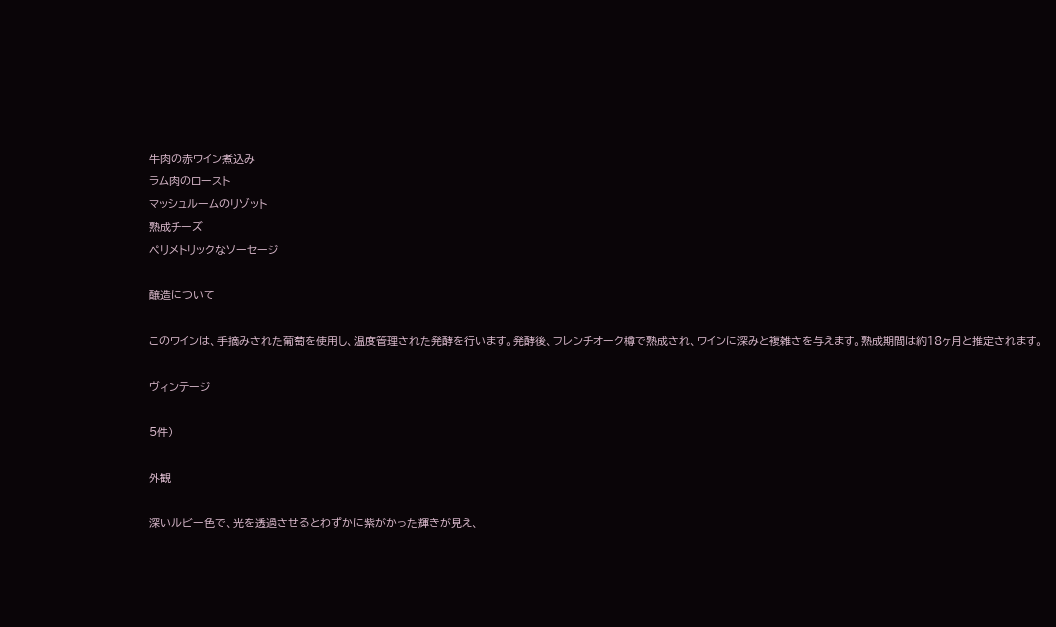牛肉の赤ワイン煮込み
ラム肉のロースト
マッシュルームのリゾット
熟成チーズ
ペリメトリックなソーセージ

醸造について

このワインは、手摘みされた葡萄を使用し、温度管理された発酵を行います。発酵後、フレンチオーク樽で熟成され、ワインに深みと複雑さを与えます。熟成期間は約18ヶ月と推定されます。

ヴィンテージ

5件)

外観

深いルビー色で、光を透過させるとわずかに紫がかった輝きが見え、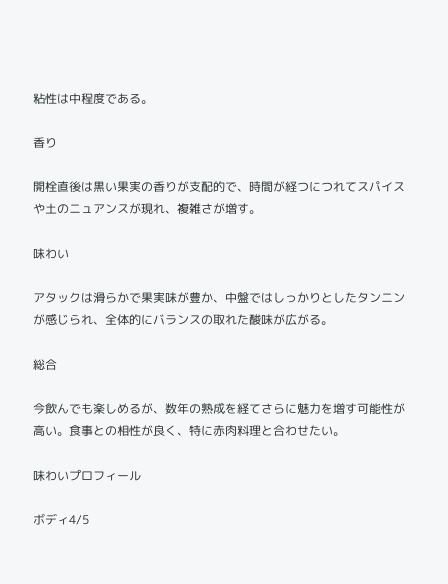粘性は中程度である。

香り

開栓直後は黒い果実の香りが支配的で、時間が経つにつれてスパイスや土のニュアンスが現れ、複雑さが増す。

味わい

アタックは滑らかで果実味が豊か、中盤ではしっかりとしたタンニンが感じられ、全体的にバランスの取れた酸味が広がる。

総合

今飲んでも楽しめるが、数年の熟成を経てさらに魅力を増す可能性が高い。食事との相性が良く、特に赤肉料理と合わせたい。

味わいプロフィール

ボディ4/5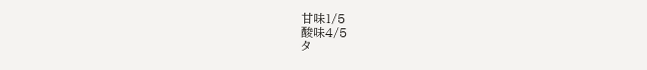甘味1/5
酸味4/5
タ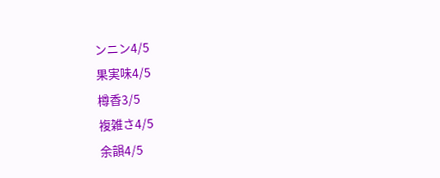ンニン4/5
果実味4/5
樽香3/5
複雑さ4/5
余韻4/5